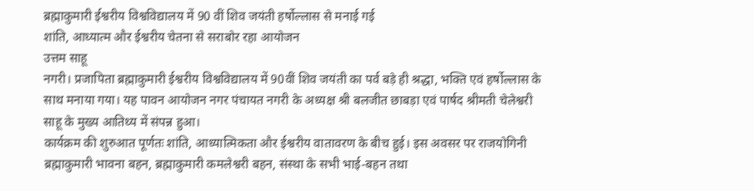ब्रह्माकुमारी ईश्वरीय विश्वविद्यालय में 90 वीं शिव जयंती हर्षोल्लास से मनाई गई
शांति, आध्यात्म और ईश्वरीय चेतना से सराबोर रहा आयोजन
उत्तम साहू
नगरी। प्रजापिता ब्रह्माकुमारी ईश्वरीय विश्वविद्यालय में 90वीं शिव जयंती का पर्व बड़े ही श्रद्धा, भक्ति एवं हर्षोल्लास के साथ मनाया गया। यह पावन आयोजन नगर पंचायत नगरी के अध्यक्ष श्री बलजीत छाबड़ा एवं पार्षद श्रीमती चेलेश्वरी साहू के मुख्य आतिथ्य में संपन्न हुआ।
कार्यक्रम की शुरुआत पूर्णतः शांति, आध्यात्मिकता और ईश्वरीय वातावरण के बीच हुई। इस अवसर पर राजयोगिनी ब्रह्माकुमारी भावना बहन, ब्रह्माकुमारी कमलेश्वरी बहन, संस्था के सभी भाई-बहन तथा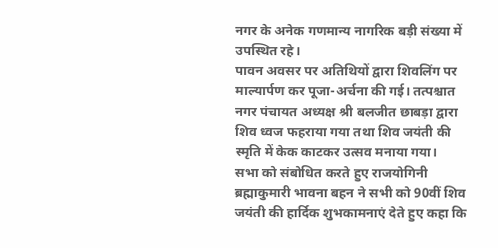नगर के अनेक गणमान्य नागरिक बड़ी संख्या में उपस्थित रहे।
पावन अवसर पर अतिथियों द्वारा शिवलिंग पर माल्यार्पण कर पूजा-अर्चना की गई। तत्पश्चात नगर पंचायत अध्यक्ष श्री बलजीत छाबड़ा द्वारा शिव ध्वज फहराया गया तथा शिव जयंती की स्मृति में केक काटकर उत्सव मनाया गया।
सभा को संबोधित करते हुए राजयोगिनी ब्रह्माकुमारी भावना बहन ने सभी को 90वीं शिव जयंती की हार्दिक शुभकामनाएं देते हुए कहा कि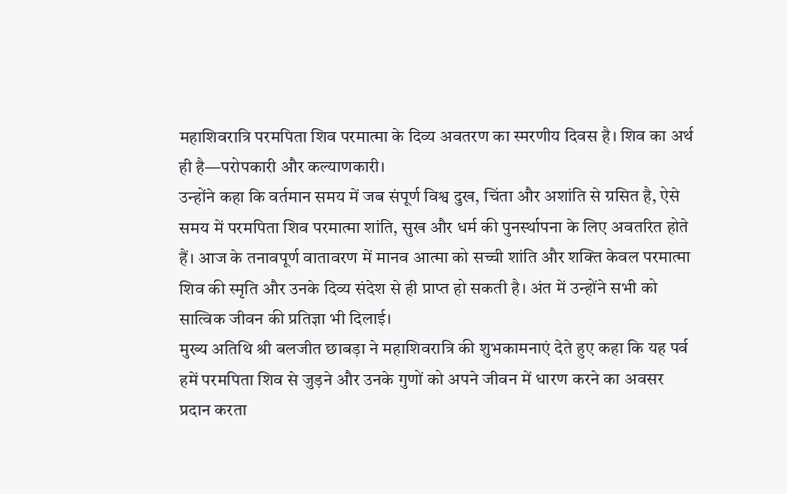महाशिवरात्रि परमपिता शिव परमात्मा के दिव्य अवतरण का स्मरणीय दिवस है। शिव का अर्थ ही है—परोपकारी और कल्याणकारी।
उन्होंने कहा कि वर्तमान समय में जब संपूर्ण विश्व दुख, चिंता और अशांति से ग्रसित है, ऐसे समय में परमपिता शिव परमात्मा शांति, सुख और धर्म की पुनर्स्थापना के लिए अवतरित होते हैं। आज के तनावपूर्ण वातावरण में मानव आत्मा को सच्ची शांति और शक्ति केवल परमात्मा शिव की स्मृति और उनके दिव्य संदेश से ही प्राप्त हो सकती है। अंत में उन्होंने सभी को सात्विक जीवन की प्रतिज्ञा भी दिलाई।
मुख्य अतिथि श्री बलजीत छाबड़ा ने महाशिवरात्रि की शुभकामनाएं देते हुए कहा कि यह पर्व हमें परमपिता शिव से जुड़ने और उनके गुणों को अपने जीवन में धारण करने का अवसर प्रदान करता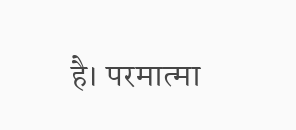है। परमात्मा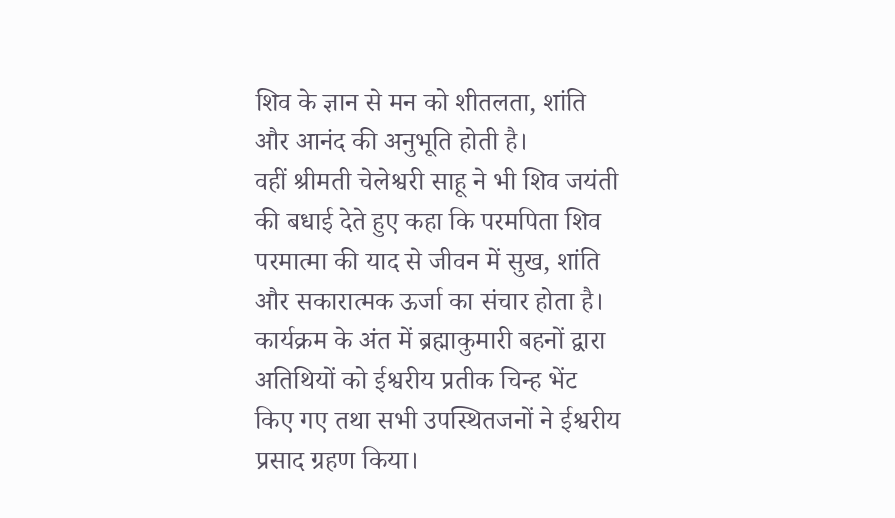शिव के ज्ञान से मन को शीतलता, शांति और आनंद की अनुभूति होती है।
वहीं श्रीमती चेलेश्वरी साहू ने भी शिव जयंती की बधाई देते हुए कहा कि परमपिता शिव परमात्मा की याद से जीवन में सुख, शांति और सकारात्मक ऊर्जा का संचार होता है।
कार्यक्रम के अंत में ब्रह्माकुमारी बहनों द्वारा अतिथियों को ईश्वरीय प्रतीक चिन्ह भेंट किए गए तथा सभी उपस्थितजनों ने ईश्वरीय प्रसाद ग्रहण किया।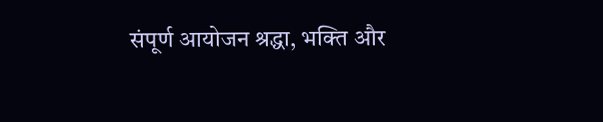संपूर्ण आयोजन श्रद्धा, भक्ति और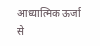आध्यात्मिक ऊर्जा से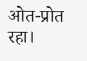ओत-प्रोत रहा।